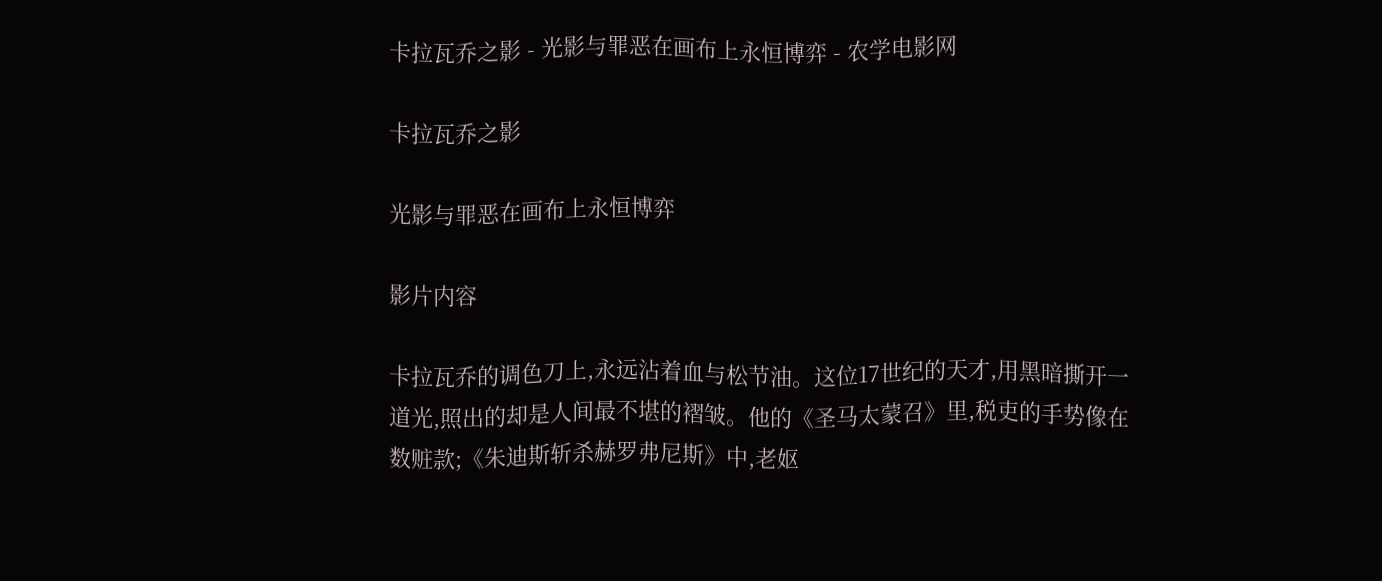卡拉瓦乔之影 - 光影与罪恶在画布上永恒博弈 - 农学电影网

卡拉瓦乔之影

光影与罪恶在画布上永恒博弈

影片内容

卡拉瓦乔的调色刀上,永远沾着血与松节油。这位17世纪的天才,用黑暗撕开一道光,照出的却是人间最不堪的褶皱。他的《圣马太蒙召》里,税吏的手势像在数赃款;《朱迪斯斩杀赫罗弗尼斯》中,老妪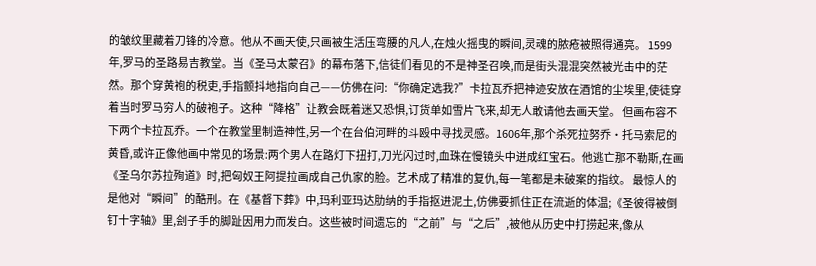的皱纹里藏着刀锋的冷意。他从不画天使,只画被生活压弯腰的凡人,在烛火摇曳的瞬间,灵魂的脓疮被照得通亮。 1599年,罗马的圣路易吉教堂。当《圣马太蒙召》的幕布落下,信徒们看见的不是神圣召唤,而是街头混混突然被光击中的茫然。那个穿黄袍的税吏,手指颤抖地指向自己——仿佛在问:“你确定选我?”卡拉瓦乔把神迹安放在酒馆的尘埃里,使徒穿着当时罗马穷人的破袍子。这种“降格”让教会既着迷又恐惧,订货单如雪片飞来,却无人敢请他去画天堂。 但画布容不下两个卡拉瓦乔。一个在教堂里制造神性,另一个在台伯河畔的斗殴中寻找灵感。1606年,那个杀死拉努乔·托马索尼的黄昏,或许正像他画中常见的场景:两个男人在路灯下扭打,刀光闪过时,血珠在慢镜头中迸成红宝石。他逃亡那不勒斯,在画《圣乌尔苏拉殉道》时,把匈奴王阿提拉画成自己仇家的脸。艺术成了精准的复仇,每一笔都是未破案的指纹。 最惊人的是他对“瞬间”的酷刑。在《基督下葬》中,玛利亚玛达肋纳的手指抠进泥土,仿佛要抓住正在流逝的体温;《圣彼得被倒钉十字轴》里,刽子手的脚趾因用力而发白。这些被时间遗忘的“之前”与“之后”,被他从历史中打捞起来,像从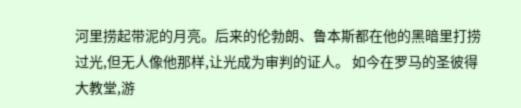河里捞起带泥的月亮。后来的伦勃朗、鲁本斯都在他的黑暗里打捞过光,但无人像他那样,让光成为审判的证人。 如今在罗马的圣彼得大教堂,游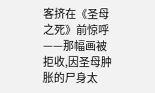客挤在《圣母之死》前惊呼——那幅画被拒收,因圣母肿胀的尸身太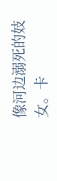像河边溺死的妓女。卡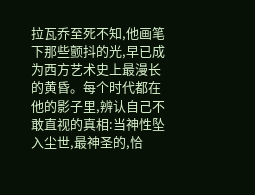拉瓦乔至死不知,他画笔下那些颤抖的光,早已成为西方艺术史上最漫长的黄昏。每个时代都在他的影子里,辨认自己不敢直视的真相:当神性坠入尘世,最神圣的,恰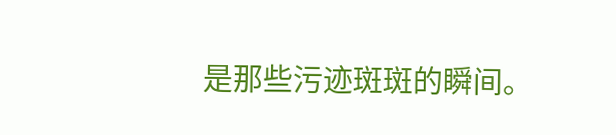是那些污迹斑斑的瞬间。